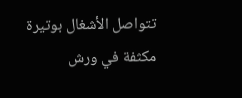تتواصل الأشغال بوتيرة مكثفة في ورش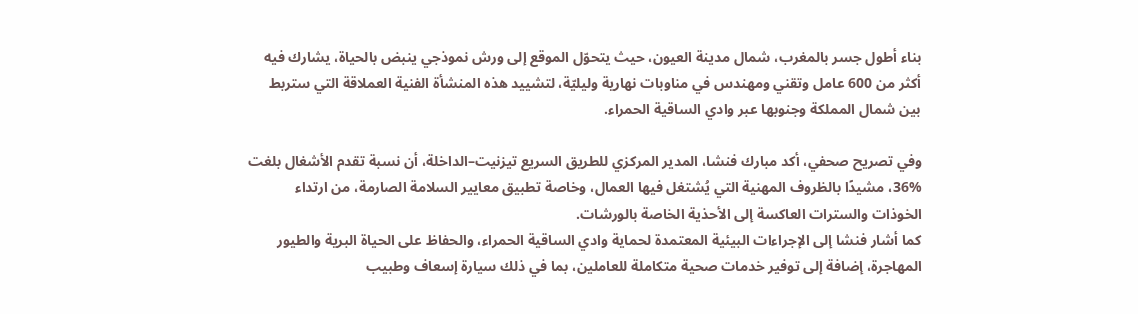بناء أطول جسر بالمغرب، شمال مدينة العيون، حيث يتحوّل الموقع إلى ورش نموذجي ينبض بالحياة، يشارك فيه أكثر من 600 عامل وتقني ومهندس في مناوبات نهارية وليليّة، لتشييد هذه المنشأة الفنية العملاقة التي ستربط بين شمال المملكة وجنوبها عبر وادي الساقية الحمراء.

وفي تصريح صحفي، أكد مبارك فنشا، المدير المركزي للطريق السريع تيزنيت–الداخلة، أن نسبة تقدم الأشغال بلغت %36، مشيدًا بالظروف المهنية التي يُشتغل فيها العمال، وخاصة تطبيق معايير السلامة الصارمة، من ارتداء الخوذات والسترات العاكسة إلى الأحذية الخاصة بالورشات.
كما أشار فنشا إلى الإجراءات البيئية المعتمدة لحماية وادي الساقية الحمراء، والحفاظ على الحياة البرية والطيور المهاجرة، إضافة إلى توفير خدمات صحية متكاملة للعاملين، بما في ذلك سيارة إسعاف وطبيب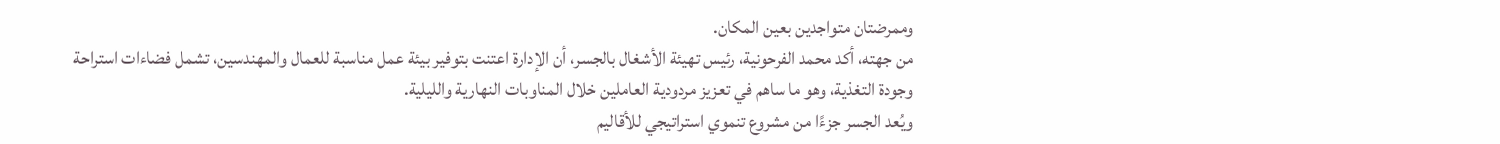وممرضتان متواجدين بعين المكان.
من جهته، أكد محمد الفرحونية، رئيس تهيئة الأشغال بالجسر، أن الإدارة اعتنت بتوفير بيئة عمل مناسبة للعمال والمهندسين، تشمل فضاءات استراحة وجودة التغذية، وهو ما ساهم في تعزيز مردودية العاملين خلال المناوبات النهارية والليلية.
ويُعد الجسر جزءًا من مشروع تنموي استراتيجي للأقاليم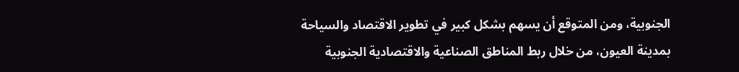الجنوبية، ومن المتوقع أن يسهم بشكل كبير في تطوير الاقتصاد والسياحة بمدينة العيون، من خلال ربط المناطق الصناعية والاقتصادية الجنوبية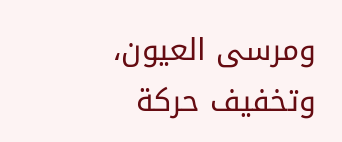ومرسى العيون، وتخفيف حركة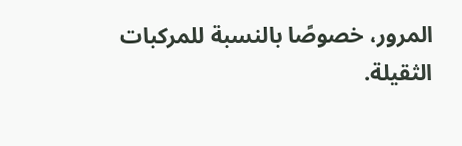المرور، خصوصًا بالنسبة للمركبات الثقيلة.